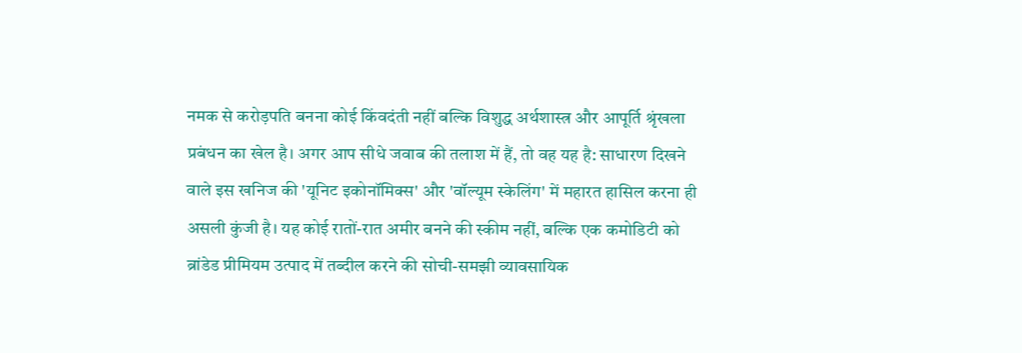नमक से करोड़पति बनना कोई किंवदंती नहीं बल्कि विशुद्ध अर्थशास्त्र और आपूर्ति श्रृंखला प्रबंधन का खेल है। अगर आप सीधे जवाब की तलाश में हैं, तो वह यह है: साधारण दिखने वाले इस खनिज की 'यूनिट इकोनॉमिक्स' और 'वॉल्यूम स्केलिंग' में महारत हासिल करना ही असली कुंजी है। यह कोई रातों-रात अमीर बनने की स्कीम नहीं, बल्कि एक कमोडिटी को ब्रांडेड प्रीमियम उत्पाद में तब्दील करने की सोची-समझी व्यावसायिक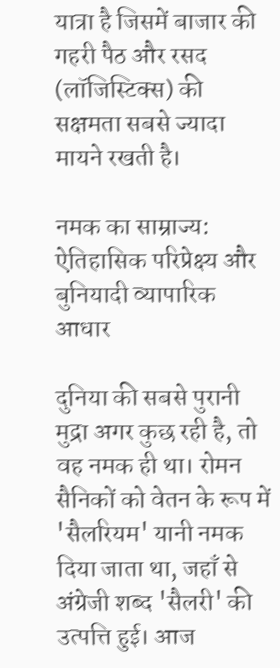यात्रा है जिसमें बाजार की गहरी पैठ और रसद (लॉजिस्टिक्स) की सक्षमता सबसे ज्यादा मायने रखती है।

नमक का साम्राज्य: ऐतिहासिक परिप्रेक्ष्य और बुनियादी व्यापारिक आधार

दुनिया की सबसे पुरानी मुद्रा अगर कुछ रही है, तो वह नमक ही था। रोमन सैनिकों को वेतन के रूप में 'सैलरियम' यानी नमक दिया जाता था, जहाँ से अंग्रेजी शब्द 'सैलरी' की उत्पत्ति हुई। आज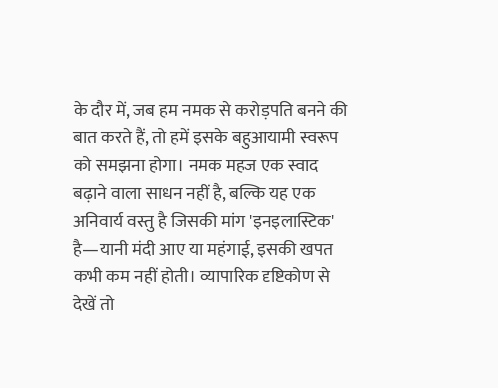के दौर में, जब हम नमक से करोड़पति बनने की बात करते हैं, तो हमें इसके बहुआयामी स्वरूप को समझना होगा। नमक महज एक स्वाद बढ़ाने वाला साधन नहीं है, बल्कि यह एक अनिवार्य वस्तु है जिसकी मांग 'इनइलास्टिक' है—यानी मंदी आए या महंगाई, इसकी खपत कभी कम नहीं होती। व्यापारिक दृष्टिकोण से देखें तो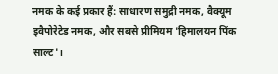नमक के कई प्रकार हैं: साधारण समुद्री नमक, वैक्यूम इवैपोरेटेड नमक, और सबसे प्रीमियम 'हिमालयन पिंक साल्ट'।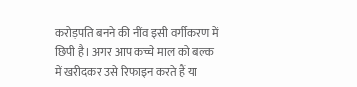करोड़पति बनने की नींव इसी वर्गीकरण में छिपी है। अगर आप कच्चे माल को बल्क में खरीदकर उसे रिफाइन करते हैं या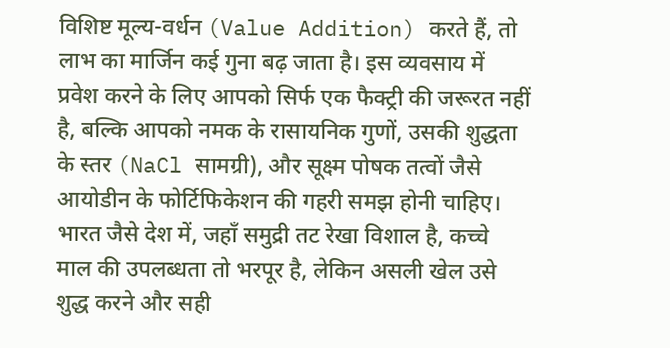विशिष्ट मूल्य-वर्धन (Value Addition) करते हैं, तो लाभ का मार्जिन कई गुना बढ़ जाता है। इस व्यवसाय में प्रवेश करने के लिए आपको सिर्फ एक फैक्ट्री की जरूरत नहीं है, बल्कि आपको नमक के रासायनिक गुणों, उसकी शुद्धता के स्तर (NaCl सामग्री), और सूक्ष्म पोषक तत्वों जैसे आयोडीन के फोर्टिफिकेशन की गहरी समझ होनी चाहिए। भारत जैसे देश में, जहाँ समुद्री तट रेखा विशाल है, कच्चे माल की उपलब्धता तो भरपूर है, लेकिन असली खेल उसे शुद्ध करने और सही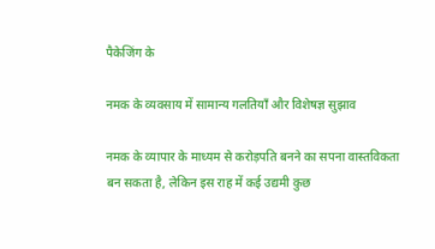पैकेजिंग के

नमक के व्यवसाय में सामान्य गलतियाँ और विशेषज्ञ सुझाव

नमक के व्यापार के माध्यम से करोड़पति बनने का सपना वास्तविकता बन सकता है, लेकिन इस राह में कई उद्यमी कुछ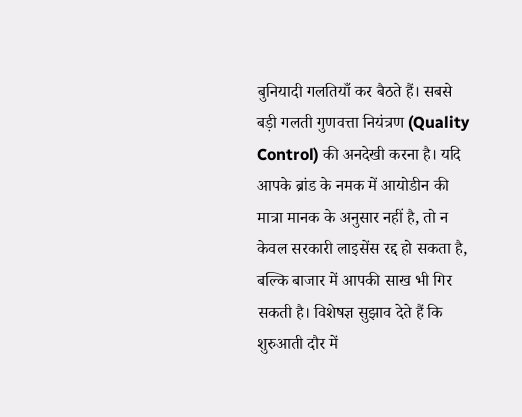बुनियादी गलतियाँ कर बैठते हैं। सबसे बड़ी गलती गुणवत्ता नियंत्रण (Quality Control) की अनदेखी करना है। यदि आपके ब्रांड के नमक में आयोडीन की मात्रा मानक के अनुसार नहीं है, तो न केवल सरकारी लाइसेंस रद्द हो सकता है, बल्कि बाजार में आपकी साख भी गिर सकती है। विशेषज्ञ सुझाव देते हैं कि शुरुआती दौर में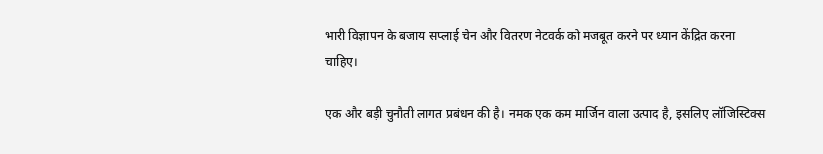भारी विज्ञापन के बजाय सप्लाई चेन और वितरण नेटवर्क को मजबूत करने पर ध्यान केंद्रित करना चाहिए।

एक और बड़ी चुनौती लागत प्रबंधन की है। नमक एक कम मार्जिन वाला उत्पाद है, इसलिए लॉजिस्टिक्स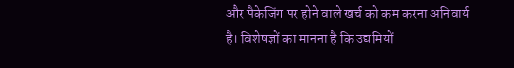और पैकेजिंग पर होने वाले खर्च को कम करना अनिवार्य है। विशेषज्ञों का मानना है कि उद्यमियों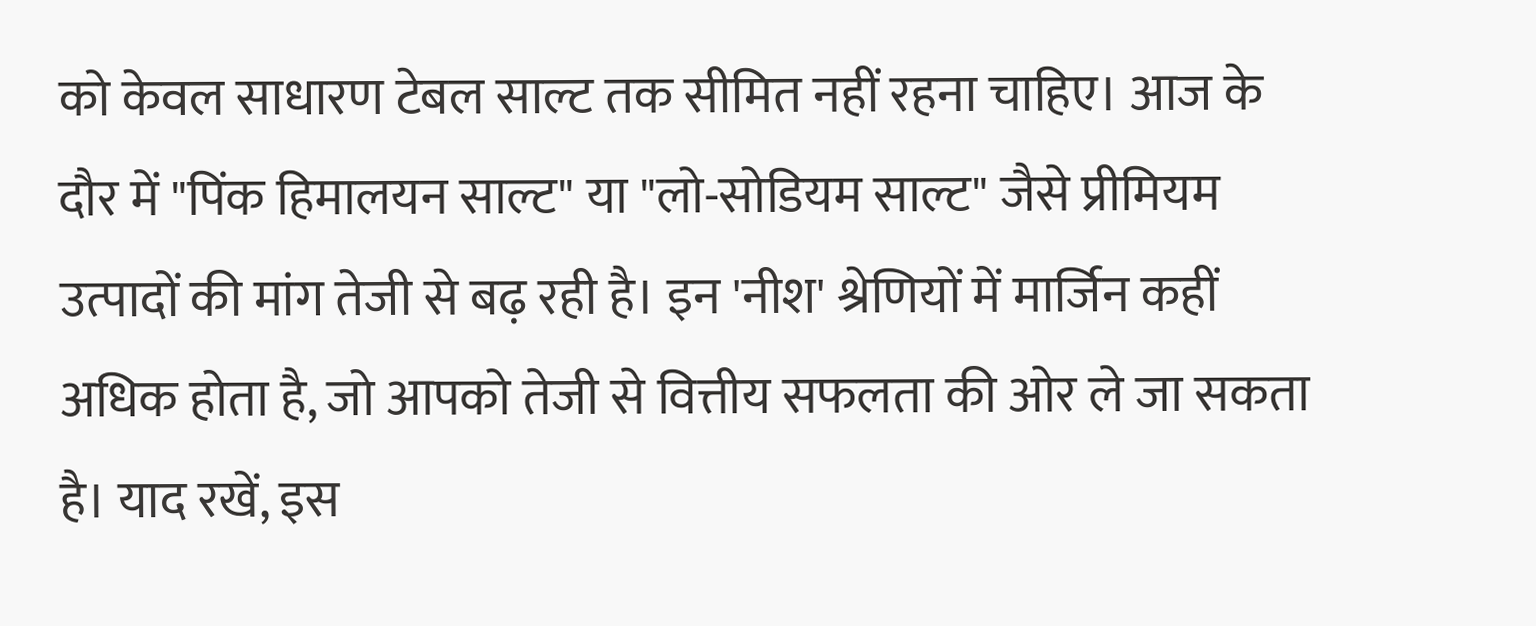को केवल साधारण टेबल साल्ट तक सीमित नहीं रहना चाहिए। आज के दौर में "पिंक हिमालयन साल्ट" या "लो-सोडियम साल्ट" जैसे प्रीमियम उत्पादों की मांग तेजी से बढ़ रही है। इन 'नीश' श्रेणियों में मार्जिन कहीं अधिक होता है, जो आपको तेजी से वित्तीय सफलता की ओर ले जा सकता है। याद रखें, इस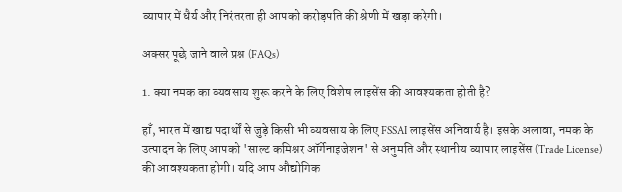व्यापार में धैर्य और निरंतरता ही आपको करोड़पति की श्रेणी में खड़ा करेगी।

अक्सर पूछे जाने वाले प्रश्न (FAQs)

1. क्या नमक का व्यवसाय शुरू करने के लिए विशेष लाइसेंस की आवश्यकता होती है?

हाँ, भारत में खाद्य पदार्थों से जुड़े किसी भी व्यवसाय के लिए FSSAI लाइसेंस अनिवार्य है। इसके अलावा, नमक के उत्पादन के लिए आपको 'साल्ट कमिश्नर ऑर्गेनाइजेशन' से अनुमति और स्थानीय व्यापार लाइसेंस (Trade License) की आवश्यकता होगी। यदि आप औद्योगिक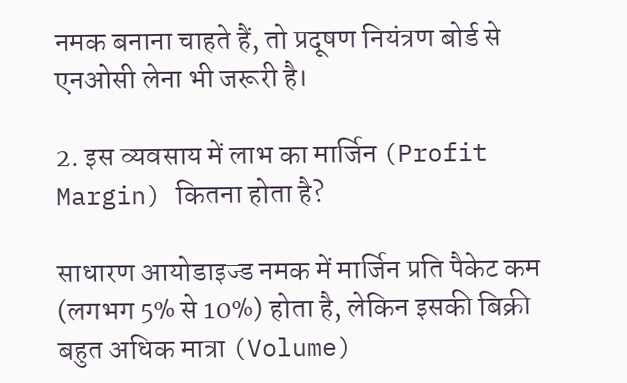नमक बनाना चाहते हैं, तो प्रदूषण नियंत्रण बोर्ड से एनओसी लेना भी जरूरी है।

2. इस व्यवसाय में लाभ का मार्जिन (Profit Margin) कितना होता है?

साधारण आयोडाइज्ड नमक में मार्जिन प्रति पैकेट कम (लगभग 5% से 10%) होता है, लेकिन इसकी बिक्री बहुत अधिक मात्रा (Volume)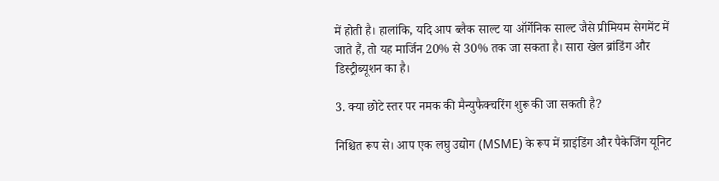में होती है। हालांकि, यदि आप ब्लैक साल्ट या ऑर्गेनिक साल्ट जैसे प्रीमियम सेगमेंट में जाते हैं, तो यह मार्जिन 20% से 30% तक जा सकता है। सारा खेल ब्रांडिंग और डिस्ट्रीब्यूशन का है।

3. क्या छोटे स्तर पर नमक की मैन्युफैक्चरिंग शुरू की जा सकती है?

निश्चित रूप से। आप एक लघु उद्योग (MSME) के रूप में ग्राइंडिंग और पैकेजिंग यूनिट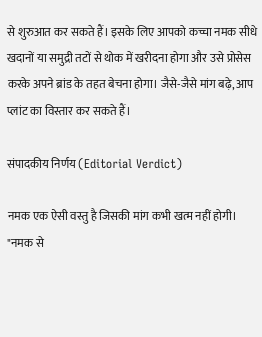से शुरुआत कर सकते हैं। इसके लिए आपको कच्चा नमक सीधे खदानों या समुद्री तटों से थोक में खरीदना होगा और उसे प्रोसेस करके अपने ब्रांड के तहत बेचना होगा। जैसे-जैसे मांग बढ़े, आप प्लांट का विस्तार कर सकते हैं।

संपादकीय निर्णय (Editorial Verdict)

नमक एक ऐसी वस्तु है जिसकी मांग कभी खत्म नहीं होगी। "नमक से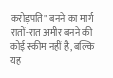करोड़पति" बनने का मार्ग रातों-रात अमीर बनने की कोई स्कीम नहीं है, बल्कि यह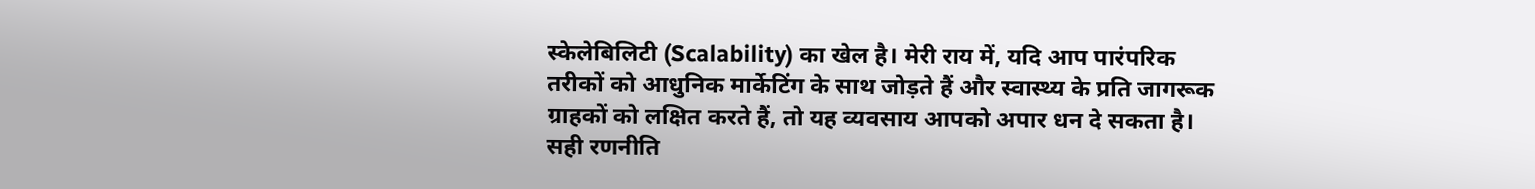स्केलेबिलिटी (Scalability) का खेल है। मेरी राय में, यदि आप पारंपरिक तरीकों को आधुनिक मार्केटिंग के साथ जोड़ते हैं और स्वास्थ्य के प्रति जागरूक ग्राहकों को लक्षित करते हैं, तो यह व्यवसाय आपको अपार धन दे सकता है। सही रणनीति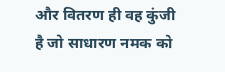और वितरण ही वह कुंजी है जो साधारण नमक को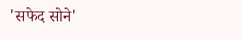'सफेद सोने'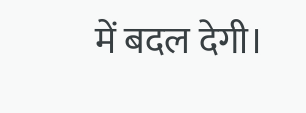में बदल देगी।